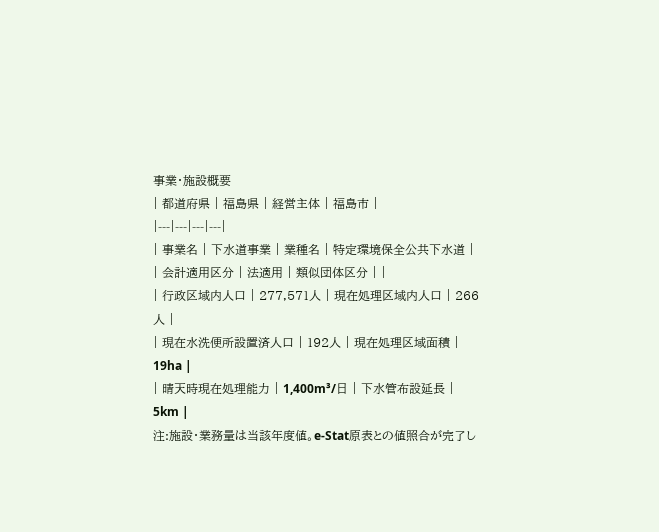事業・施設概要
| 都道府県 | 福島県 | 経営主体 | 福島市 |
|---|---|---|---|
| 事業名 | 下水道事業 | 業種名 | 特定環境保全公共下水道 |
| 会計適用区分 | 法適用 | 類似団体区分 | |
| 行政区域内人口 | 277,571人 | 現在処理区域内人口 | 266人 |
| 現在水洗便所設置済人口 | 192人 | 現在処理区域面積 | 19ha |
| 晴天時現在処理能力 | 1,400m³/日 | 下水管布設延長 | 5km |
注:施設・業務量は当該年度値。e-Stat原表との値照合が完了し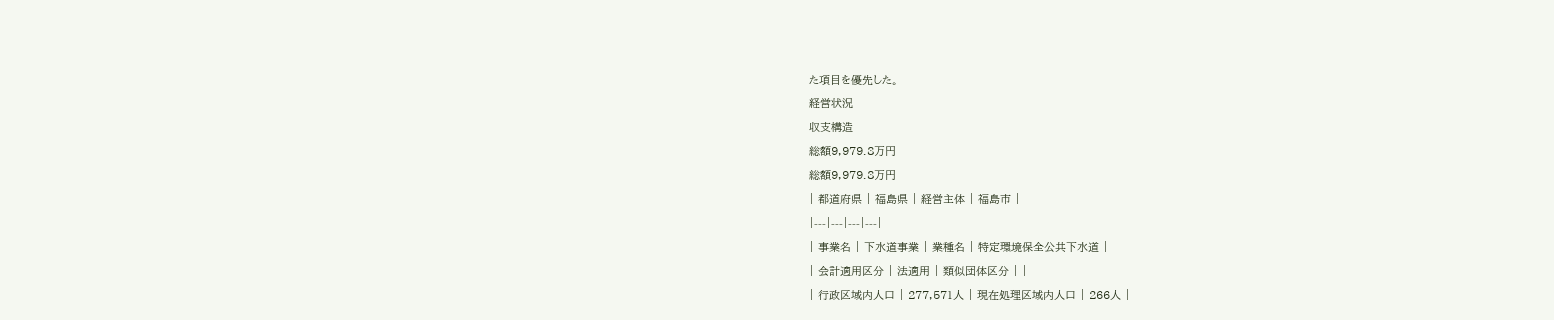た項目を優先した。
経営状況
収支構造
総額9,979.8万円
総額9,979.8万円
| 都道府県 | 福島県 | 経営主体 | 福島市 |
|---|---|---|---|
| 事業名 | 下水道事業 | 業種名 | 特定環境保全公共下水道 |
| 会計適用区分 | 法適用 | 類似団体区分 | |
| 行政区域内人口 | 277,571人 | 現在処理区域内人口 | 266人 |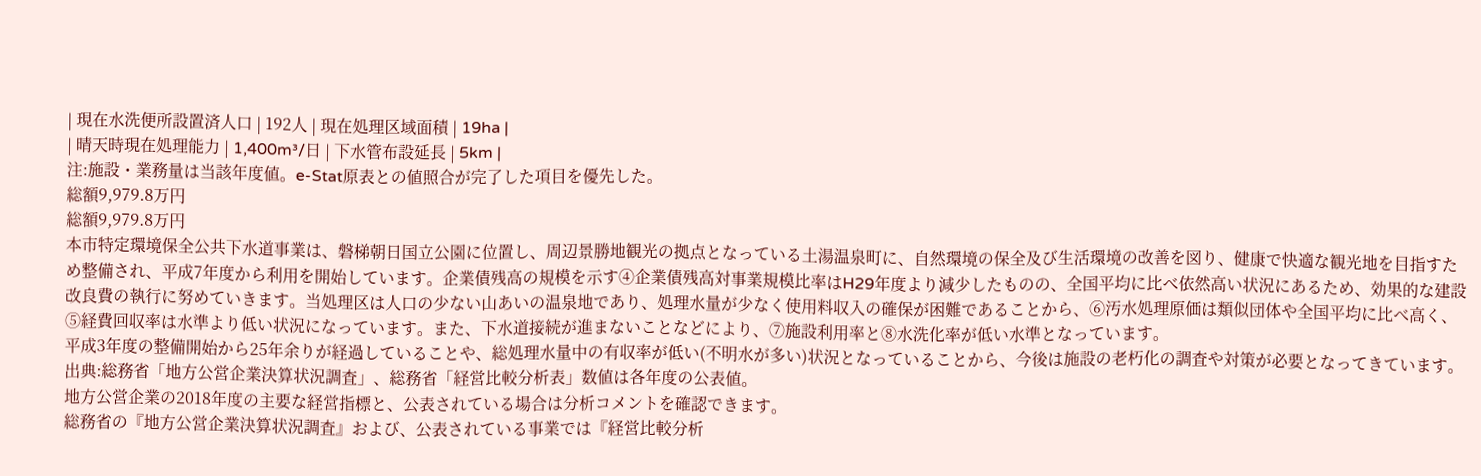| 現在水洗便所設置済人口 | 192人 | 現在処理区域面積 | 19ha |
| 晴天時現在処理能力 | 1,400m³/日 | 下水管布設延長 | 5km |
注:施設・業務量は当該年度値。e-Stat原表との値照合が完了した項目を優先した。
総額9,979.8万円
総額9,979.8万円
本市特定環境保全公共下水道事業は、磐梯朝日国立公園に位置し、周辺景勝地観光の拠点となっている土湯温泉町に、自然環境の保全及び生活環境の改善を図り、健康で快適な観光地を目指すため整備され、平成7年度から利用を開始しています。企業債残高の規模を示す④企業債残高対事業規模比率はH29年度より減少したものの、全国平均に比べ依然高い状況にあるため、効果的な建設改良費の執行に努めていきます。当処理区は人口の少ない山あいの温泉地であり、処理水量が少なく使用料収入の確保が困難であることから、⑥汚水処理原価は類似団体や全国平均に比べ高く、⑤経費回収率は水準より低い状況になっています。また、下水道接続が進まないことなどにより、⑦施設利用率と⑧水洗化率が低い水準となっています。
平成3年度の整備開始から25年余りが経過していることや、総処理水量中の有収率が低い(不明水が多い)状況となっていることから、今後は施設の老朽化の調査や対策が必要となってきています。
出典:総務省「地方公営企業決算状況調査」、総務省「経営比較分析表」数値は各年度の公表値。
地方公営企業の2018年度の主要な経営指標と、公表されている場合は分析コメントを確認できます。
総務省の『地方公営企業決算状況調査』および、公表されている事業では『経営比較分析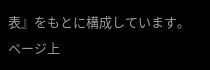表』をもとに構成しています。
ページ上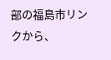部の福島市リンクから、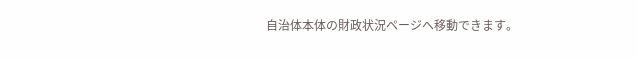自治体本体の財政状況ページへ移動できます。